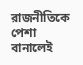রাজনীতিকে পেশা বানালেই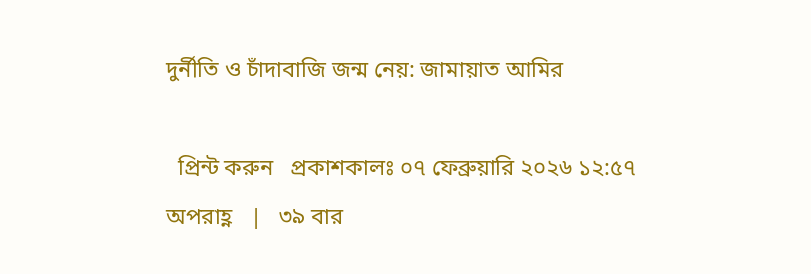দুর্নীতি ও চাঁদাবাজি জন্ম নেয়: জামায়াত আমির

  প্রিন্ট করুন   প্রকাশকালঃ ০৭ ফেব্রুয়ারি ২০২৬ ১২:৫৭ অপরাহ্ণ   |   ৩৯ বার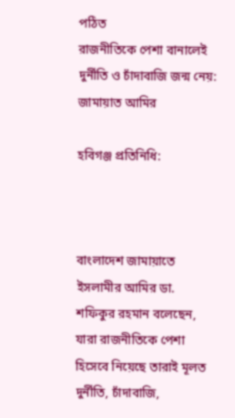পঠিত
রাজনীতিকে পেশা বানালেই দুর্নীতি ও চাঁদাবাজি জন্ম নেয়: জামায়াত আমির

হবিগঞ্জ প্রতিনিধি:



বাংলাদেশ জামায়াতে ইসলামীর আমির ডা. শফিকুর রহমান বলেছেন, যারা রাজনীতিকে পেশা হিসেবে নিয়েছে তারাই মূলত দুর্নীতি, চাঁদাবাজি,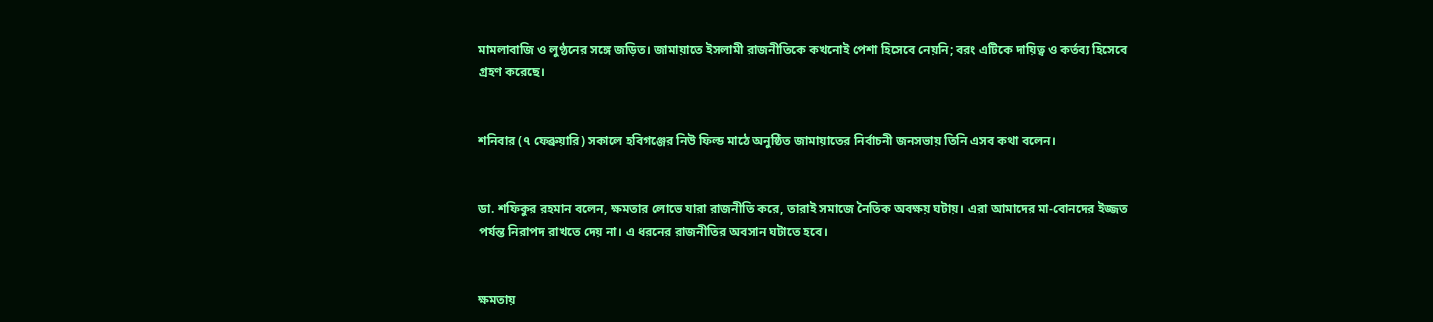মামলাবাজি ও লুণ্ঠনের সঙ্গে জড়িত। জামায়াতে ইসলামী রাজনীতিকে কখনোই পেশা হিসেবে নেয়নি; বরং এটিকে দায়িত্ব ও কর্তব্য হিসেবে গ্রহণ করেছে।


শনিবার (৭ ফেব্রুয়ারি) সকালে হবিগঞ্জের নিউ ফিল্ড মাঠে অনুষ্ঠিত জামায়াতের নির্বাচনী জনসভায় তিনি এসব কথা বলেন।


ডা. শফিকুর রহমান বলেন, ক্ষমতার লোভে যারা রাজনীতি করে, তারাই সমাজে নৈতিক অবক্ষয় ঘটায়। এরা আমাদের মা-বোনদের ইজ্জত পর্যন্ত নিরাপদ রাখতে দেয় না। এ ধরনের রাজনীতির অবসান ঘটাতে হবে।


ক্ষমতায়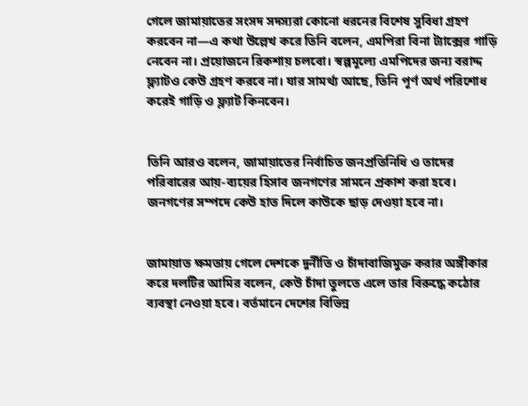গেলে জামায়াতের সংসদ সদস্যরা কোনো ধরনের বিশেষ সুবিধা গ্রহণ করবেন না—এ কথা উল্লেখ করে তিনি বলেন, এমপিরা বিনা ট্যাক্সের গাড়ি নেবেন না। প্রয়োজনে রিকশায় চলবো। স্বল্পমূল্যে এমপিদের জন্য বরাদ্দ ফ্ল্যাটও কেউ গ্রহণ করবে না। যার সামর্থ্য আছে, তিনি পূর্ণ অর্থ পরিশোধ করেই গাড়ি ও ফ্ল্যাট কিনবেন।


তিনি আরও বলেন, জামায়াতের নির্বাচিত জনপ্রতিনিধি ও তাদের পরিবারের আয়-ব্যয়ের হিসাব জনগণের সামনে প্রকাশ করা হবে। জনগণের সম্পদে কেউ হাত দিলে কাউকে ছাড় দেওয়া হবে না।


জামায়াত ক্ষমতায় গেলে দেশকে দুর্নীতি ও চাঁদাবাজিমুক্ত করার অঙ্গীকার করে দলটির আমির বলেন, কেউ চাঁদা তুলতে এলে তার বিরুদ্ধে কঠোর ব্যবস্থা নেওয়া হবে। বর্তমানে দেশের বিভিন্ন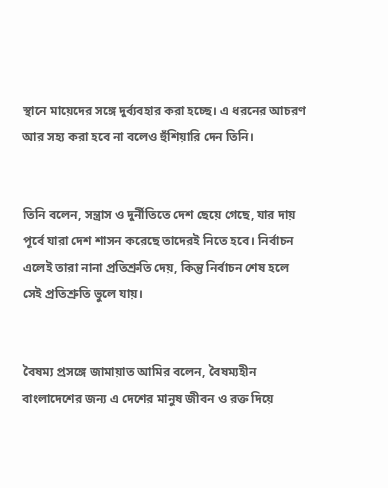স্থানে মায়েদের সঙ্গে দুর্ব্যবহার করা হচ্ছে। এ ধরনের আচরণ আর সহ্য করা হবে না বলেও হুঁশিয়ারি দেন তিনি।


তিনি বলেন, সন্ত্রাস ও দুর্নীতিতে দেশ ছেয়ে গেছে, যার দায় পূর্বে যারা দেশ শাসন করেছে তাদেরই নিতে হবে। নির্বাচন এলেই তারা নানা প্রতিশ্রুতি দেয়, কিন্তু নির্বাচন শেষ হলে সেই প্রতিশ্রুতি ভুলে যায়।


বৈষম্য প্রসঙ্গে জামায়াত আমির বলেন, বৈষম্যহীন বাংলাদেশের জন্য এ দেশের মানুষ জীবন ও রক্ত দিয়ে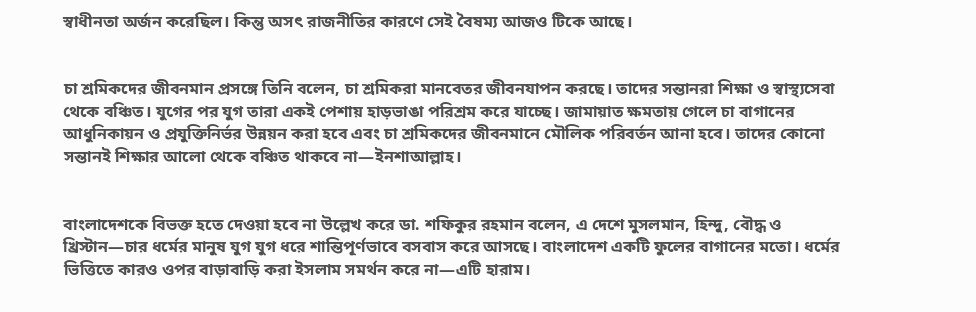স্বাধীনতা অর্জন করেছিল। কিন্তু অসৎ রাজনীতির কারণে সেই বৈষম্য আজও টিকে আছে।


চা শ্রমিকদের জীবনমান প্রসঙ্গে তিনি বলেন, চা শ্রমিকরা মানবেতর জীবনযাপন করছে। তাদের সন্তানরা শিক্ষা ও স্বাস্থ্যসেবা থেকে বঞ্চিত। যুগের পর যুগ তারা একই পেশায় হাড়ভাঙা পরিশ্রম করে যাচ্ছে। জামায়াত ক্ষমতায় গেলে চা বাগানের আধুনিকায়ন ও প্রযুক্তিনির্ভর উন্নয়ন করা হবে এবং চা শ্রমিকদের জীবনমানে মৌলিক পরিবর্তন আনা হবে। তাদের কোনো সন্তানই শিক্ষার আলো থেকে বঞ্চিত থাকবে না—ইনশাআল্লাহ।


বাংলাদেশকে বিভক্ত হতে দেওয়া হবে না উল্লেখ করে ডা. শফিকুর রহমান বলেন, এ দেশে মুসলমান, হিন্দু, বৌদ্ধ ও খ্রিস্টান—চার ধর্মের মানুষ যুগ যুগ ধরে শান্তিপূর্ণভাবে বসবাস করে আসছে। বাংলাদেশ একটি ফুলের বাগানের মতো। ধর্মের ভিত্তিতে কারও ওপর বাড়াবাড়ি করা ইসলাম সমর্থন করে না—এটি হারাম।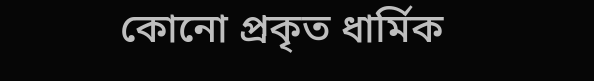কোনো প্রকৃত ধার্মিক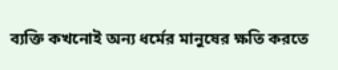ব্যক্তি কখনোই অন্য ধর্মের মানুষের ক্ষতি করতে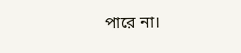পারে না।